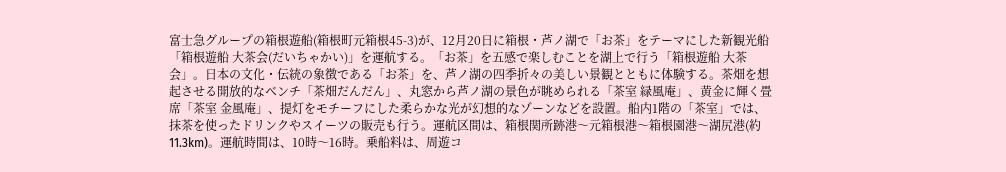富士急グループの箱根遊船(箱根町元箱根45-3)が、12月20日に箱根・芦ノ湖で「お茶」をテーマにした新観光船「箱根遊船 大茶会(だいちゃかい)」を運航する。「お茶」を五感で楽しむことを湖上で行う「箱根遊船 大茶会」。日本の文化・伝統の象徴である「お茶」を、芦ノ湖の四季折々の美しい景観とともに体験する。茶畑を想起させる開放的なベンチ「茶畑だんだん」、丸窓から芦ノ湖の景色が眺められる「茶室 緑風庵」、黄金に輝く畳席「茶室 金風庵」、提灯をモチーフにした柔らかな光が幻想的なゾーンなどを設置。船内1階の「茶室」では、抹茶を使ったドリンクやスイーツの販売も行う。運航区間は、箱根関所跡港〜元箱根港〜箱根園港〜湖尻港(約11.3km)。運航時間は、10時〜16時。乗船料は、周遊コ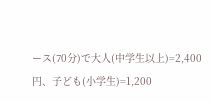ース(70分)で大人(中学生以上)=2,400円、子ども(小学生)=1,200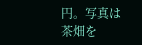円。写真は茶畑を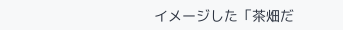イメージした「茶畑だ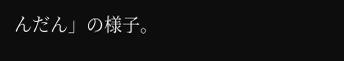んだん」の様子。